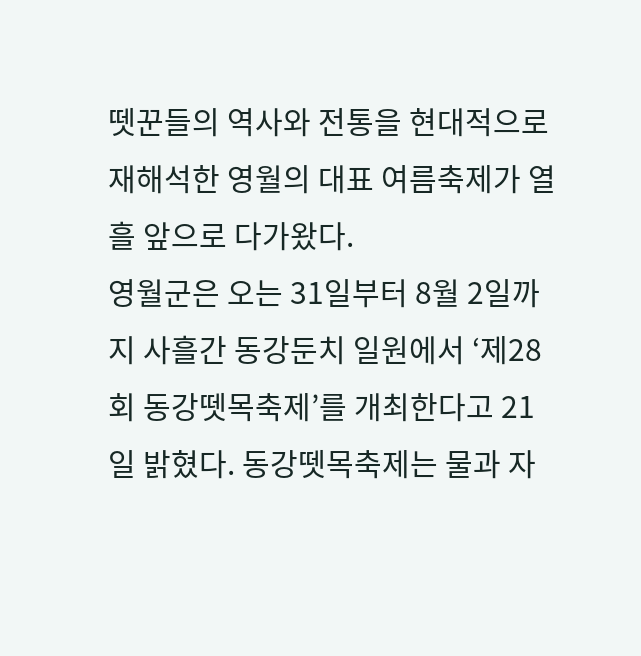뗏꾼들의 역사와 전통을 현대적으로 재해석한 영월의 대표 여름축제가 열흘 앞으로 다가왔다.
영월군은 오는 31일부터 8월 2일까지 사흘간 동강둔치 일원에서 ‘제28회 동강뗏목축제’를 개최한다고 21일 밝혔다. 동강뗏목축제는 물과 자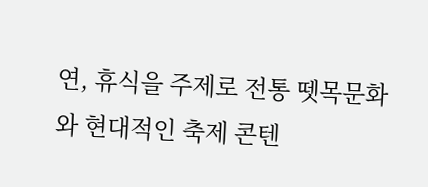연, 휴식을 주제로 전통 뗏목문화와 현대적인 축제 콘텐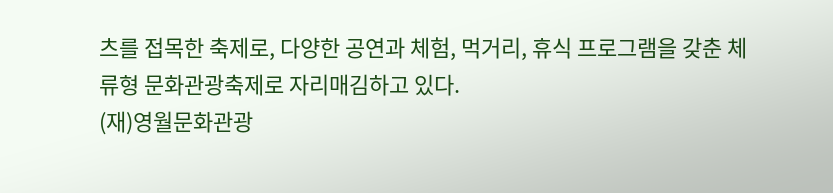츠를 접목한 축제로, 다양한 공연과 체험, 먹거리, 휴식 프로그램을 갖춘 체류형 문화관광축제로 자리매김하고 있다.
(재)영월문화관광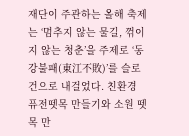재단이 주관하는 올해 축제는 ‘멈추지 않는 물길, 꺾이지 않는 청춘’을 주제로 ‘동강불패(東江不敗)’를 슬로건으로 내걸었다. 친환경 퓨전뗏목 만들기와 소원 뗏목 만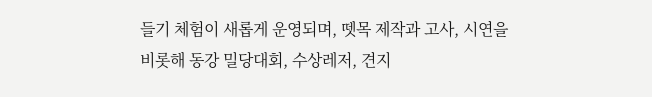들기 체험이 새롭게 운영되며, 뗏목 제작과 고사, 시연을 비롯해 동강 밀당대회, 수상레저, 견지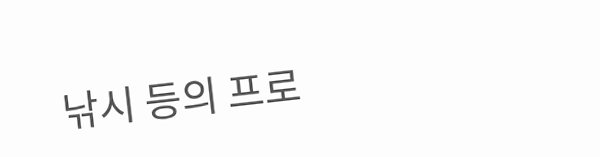낚시 등의 프로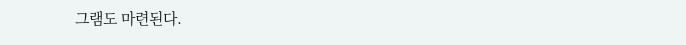그램도 마련된다.